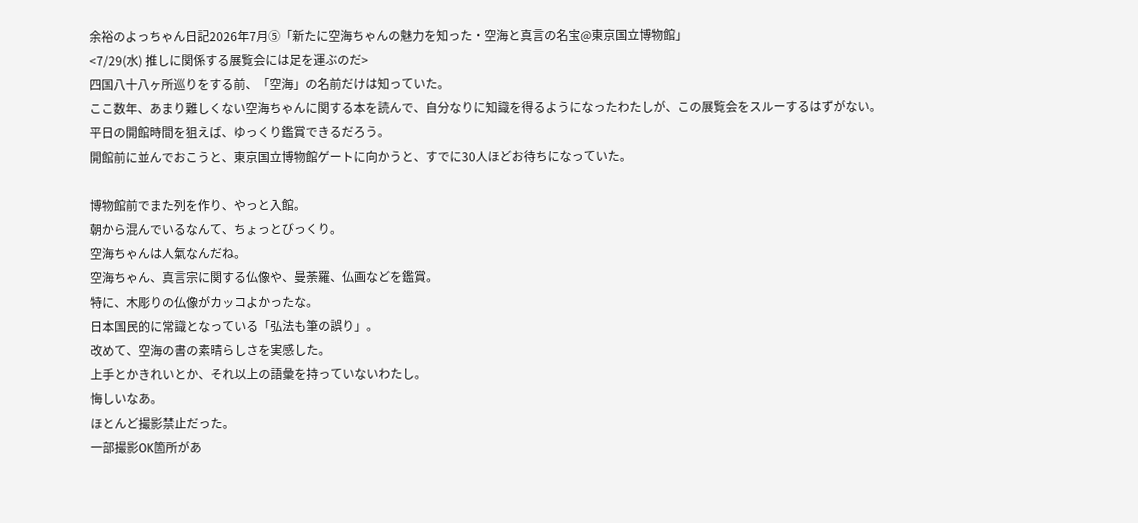余裕のよっちゃん日記2026年7月⑤「新たに空海ちゃんの魅力を知った・空海と真言の名宝@東京国立博物館」
<7/29(水) 推しに関係する展覧会には足を運ぶのだ>
四国八十八ヶ所巡りをする前、「空海」の名前だけは知っていた。
ここ数年、あまり難しくない空海ちゃんに関する本を読んで、自分なりに知識を得るようになったわたしが、この展覧会をスルーするはずがない。
平日の開館時間を狙えば、ゆっくり鑑賞できるだろう。
開館前に並んでおこうと、東京国立博物館ゲートに向かうと、すでに30人ほどお待ちになっていた。

博物館前でまた列を作り、やっと入館。
朝から混んでいるなんて、ちょっとびっくり。
空海ちゃんは人氣なんだね。
空海ちゃん、真言宗に関する仏像や、曼荼羅、仏画などを鑑賞。
特に、木彫りの仏像がカッコよかったな。
日本国民的に常識となっている「弘法も筆の誤り」。
改めて、空海の書の素晴らしさを実感した。
上手とかきれいとか、それ以上の語彙を持っていないわたし。
悔しいなあ。
ほとんど撮影禁止だった。
一部撮影OK箇所があ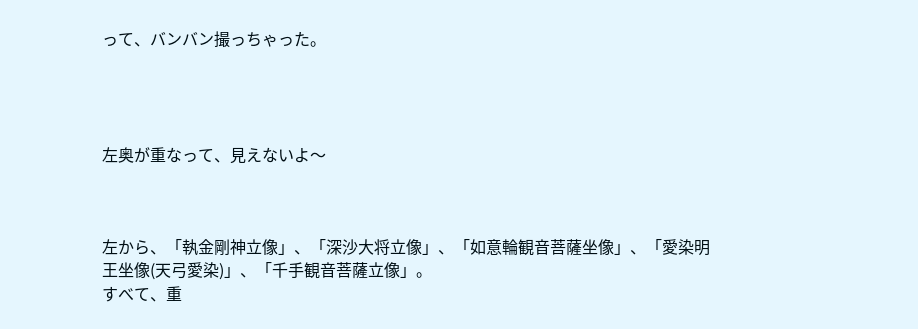って、バンバン撮っちゃった。




左奥が重なって、見えないよ〜



左から、「執金剛神立像」、「深沙大将立像」、「如意輪観音菩薩坐像」、「愛染明王坐像(天弓愛染)」、「千手観音菩薩立像」。
すべて、重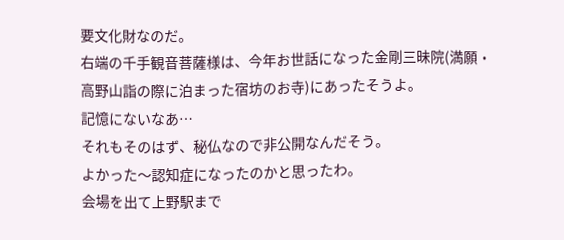要文化財なのだ。
右端の千手観音菩薩様は、今年お世話になった金剛三昧院(満願・高野山詣の際に泊まった宿坊のお寺)にあったそうよ。
記憶にないなあ…
それもそのはず、秘仏なので非公開なんだそう。
よかった〜認知症になったのかと思ったわ。
会場を出て上野駅まで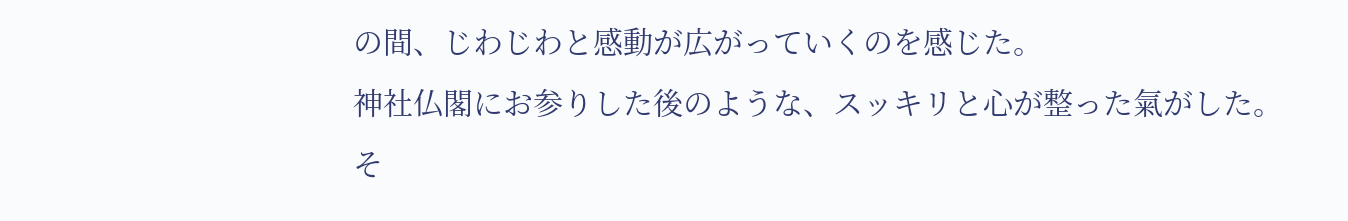の間、じわじわと感動が広がっていくのを感じた。
神社仏閣にお参りした後のような、スッキリと心が整った氣がした。
そ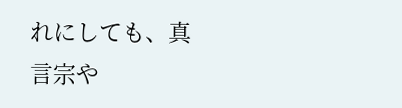れにしても、真言宗や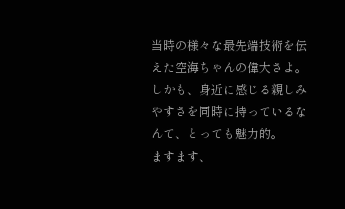当時の様々な最先端技術を伝えた空海ちゃんの偉大さよ。
しかも、身近に感じる親しみやすさを同時に持っているなんて、とっても魅力的。
ますます、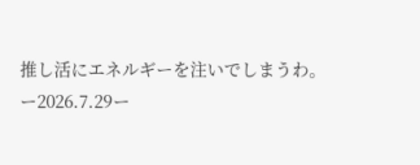推し活にエネルギーを注いでしまうわ。
ー2026.7.29ー